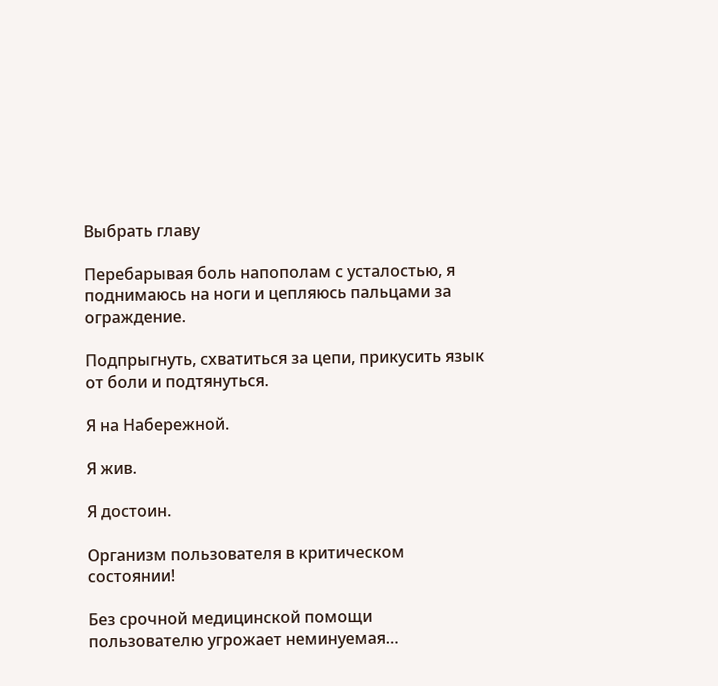Выбрать главу

Перебарывая боль напополам с усталостью, я поднимаюсь на ноги и цепляюсь пальцами за ограждение.

Подпрыгнуть, схватиться за цепи, прикусить язык от боли и подтянуться.

Я на Набережной.

Я жив.

Я достоин.

Организм пользователя в критическом состоянии!

Без срочной медицинской помощи пользователю угрожает неминуемая…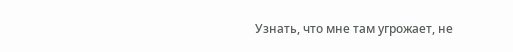Узнать, что мне там угрожает, не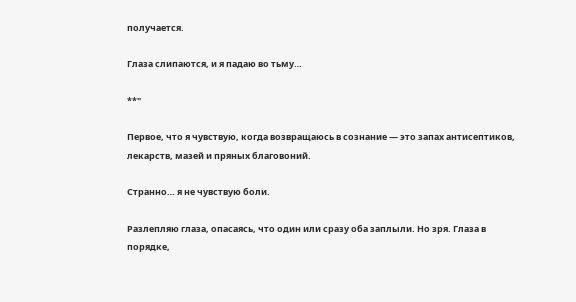получается.

Глаза слипаются, и я падаю во тьму…

**"

Первое, что я чувствую, когда возвращаюсь в сознание — это запах антисептиков, лекарств, мазей и пряных благовоний.

Странно… я не чувствую боли.

Разлепляю глаза, опасаясь, что один или сразу оба заплыли. Но зря. Глаза в порядке,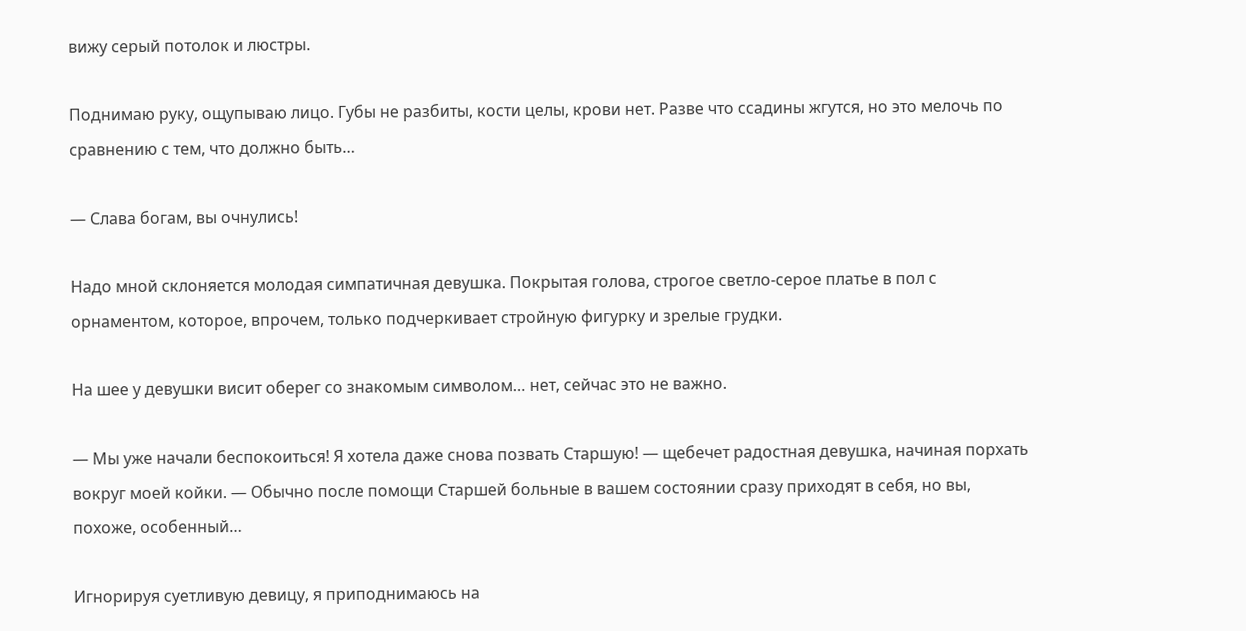вижу серый потолок и люстры.

Поднимаю руку, ощупываю лицо. Губы не разбиты, кости целы, крови нет. Разве что ссадины жгутся, но это мелочь по сравнению с тем, что должно быть…

— Слава богам, вы очнулись!

Надо мной склоняется молодая симпатичная девушка. Покрытая голова, строгое светло-серое платье в пол с орнаментом, которое, впрочем, только подчеркивает стройную фигурку и зрелые грудки.

На шее у девушки висит оберег со знакомым символом… нет, сейчас это не важно.

— Мы уже начали беспокоиться! Я хотела даже снова позвать Старшую! — щебечет радостная девушка, начиная порхать вокруг моей койки. — Обычно после помощи Старшей больные в вашем состоянии сразу приходят в себя, но вы, похоже, особенный…

Игнорируя суетливую девицу, я приподнимаюсь на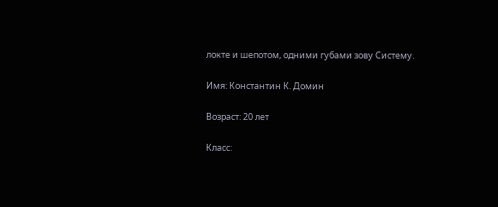локте и шепотом, одними губами зову Систему.

Имя: Константин К. Домин

Возраст: 20 лет

Класс: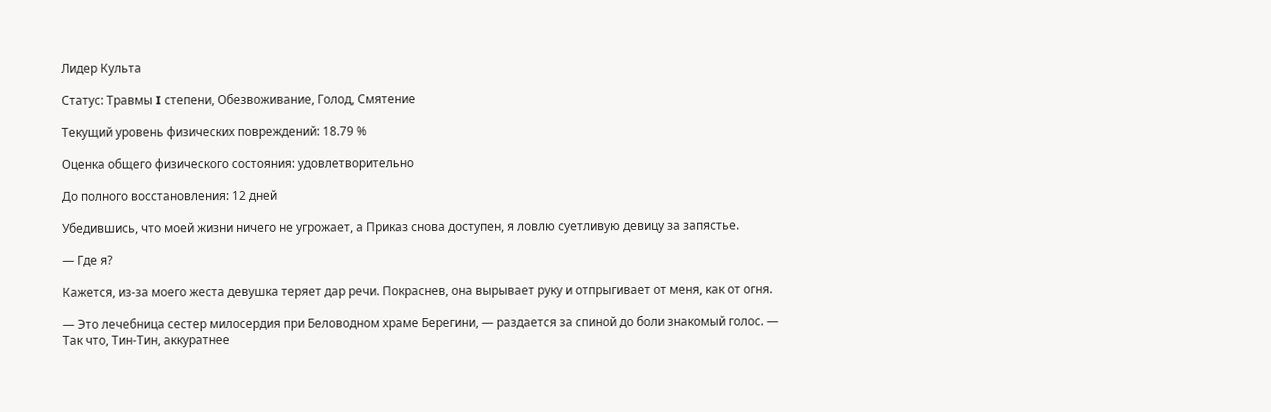Лидер Культа

Статус: Травмы I степени, Обезвоживание, Голод, Смятение

Текущий уровень физических повреждений: 18.79 %

Оценка общего физического состояния: удовлетворительно

До полного восстановления: 12 дней

Убедившись, что моей жизни ничего не угрожает, а Приказ снова доступен, я ловлю суетливую девицу за запястье.

— Где я?

Кажется, из-за моего жеста девушка теряет дар речи. Покраснев, она вырывает руку и отпрыгивает от меня, как от огня.

— Это лечебница сестер милосердия при Беловодном храме Берегини, — раздается за спиной до боли знакомый голос. — Так что, Тин-Тин, аккуратнее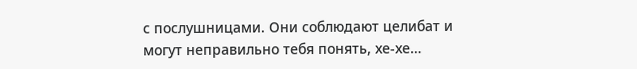с послушницами. Они соблюдают целибат и могут неправильно тебя понять, хе-хе…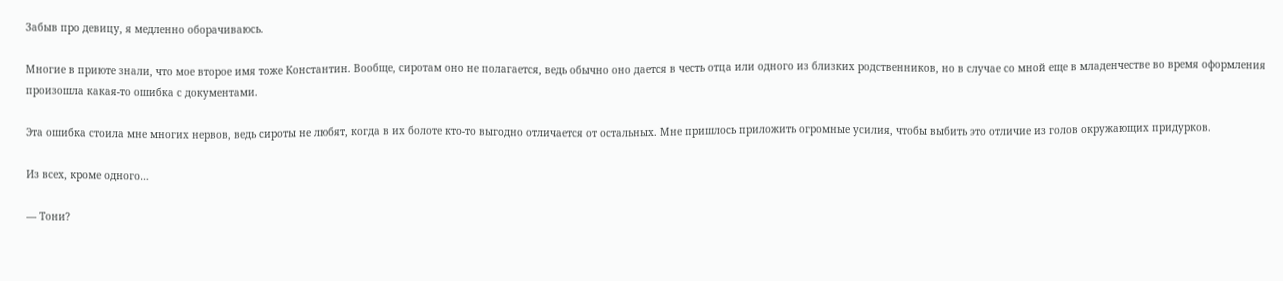Забыв про девицу, я медленно оборачиваюсь.

Многие в приюте знали, что мое второе имя тоже Константин. Вообще, сиротам оно не полагается, ведь обычно оно дается в честь отца или одного из близких родственников, но в случае со мной еще в младенчестве во время оформления произошла какая-то ошибка с документами.

Эта ошибка стоила мне многих нервов, ведь сироты не любят, когда в их болоте кто-то выгодно отличается от остальных. Мне пришлось приложить огромные усилия, чтобы выбить это отличие из голов окружающих придурков.

Из всех, кроме одного…

— Тони?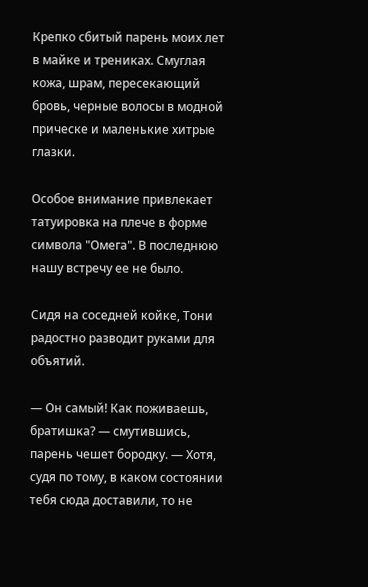Крепко сбитый парень моих лет в майке и трениках. Смуглая кожа, шрам, пересекающий бровь, черные волосы в модной прическе и маленькие хитрые глазки.

Особое внимание привлекает татуировка на плече в форме символа "Омега". В последнюю нашу встречу ее не было.

Сидя на соседней койке, Тони радостно разводит руками для объятий.

— Он самый! Как поживаешь, братишка? — смутившись, парень чешет бородку. — Хотя, судя по тому, в каком состоянии тебя сюда доставили, то не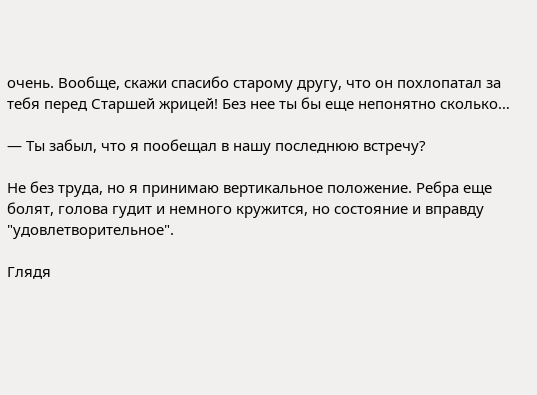очень. Вообще, скажи спасибо старому другу, что он похлопатал за тебя перед Старшей жрицей! Без нее ты бы еще непонятно сколько…

— Ты забыл, что я пообещал в нашу последнюю встречу?

Не без труда, но я принимаю вертикальное положение. Ребра еще болят, голова гудит и немного кружится, но состояние и вправду "удовлетворительное".

Глядя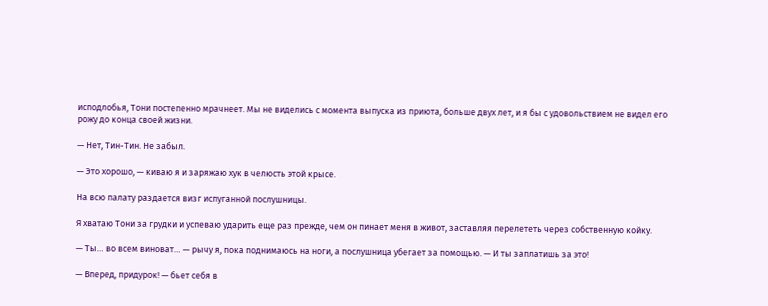исподлобья, Тони постепенно мрачнеет. Мы не виделись с момента выпуска из приюта, больше двух лет, и я бы с удовольствием не видел его рожу до конца своей жизни.

— Нет, Тин-Тин. Не забыл.

— Это хорошо, — киваю я и заряжаю хук в челюсть этой крысе.

На всю палату раздается визг испуганной послушницы.

Я хватаю Тони за грудки и успеваю ударить еще раз прежде, чем он пинает меня в живот, заставляя перелететь через собственную койку.

— Ты… во всем виноват… — рычу я, пока поднимаюсь на ноги, а послушница убегает за помощью. — И ты заплатишь за это!

— Вперед, придурок! — бьет себя в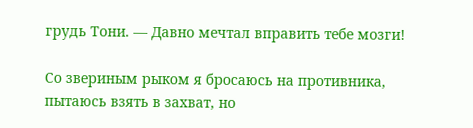грудь Тони. — Давно мечтал вправить тебе мозги!

Со звериным рыком я бросаюсь на противника, пытаюсь взять в захват, но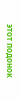этот подонок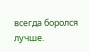всегда боролся лучше.